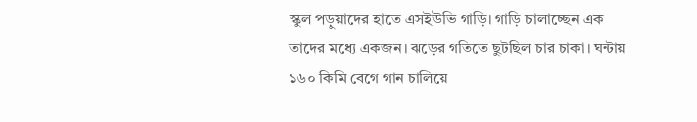স্কুল পড়ুয়াদের হাতে এসইউভি গাড়ি। গাড়ি চালাচ্ছেন এক তাদের মধ্যে একজন। ঝড়ের গতিতে ছুটছিল চার চাকা। ঘন্টায় ১৬০ কিমি বেগে গান চালিয়ে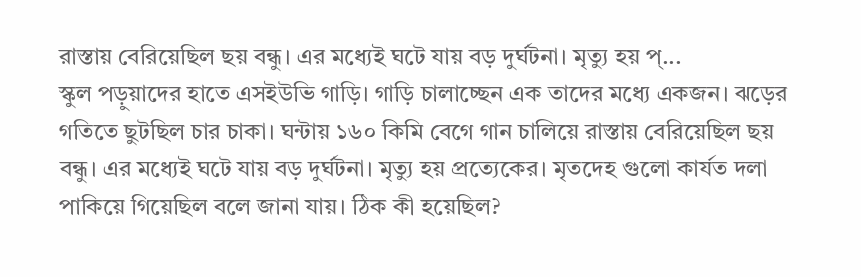রাস্তায় বেরিয়েছিল ছয় বন্ধু। এর মধ্যেই ঘটে যায় বড় দুর্ঘটনা। মৃত্যু হয় প্...
স্কুল পড়ুয়াদের হাতে এসইউভি গাড়ি। গাড়ি চালাচ্ছেন এক তাদের মধ্যে একজন। ঝড়ের গতিতে ছুটছিল চার চাকা। ঘন্টায় ১৬০ কিমি বেগে গান চালিয়ে রাস্তায় বেরিয়েছিল ছয় বন্ধু। এর মধ্যেই ঘটে যায় বড় দুর্ঘটনা। মৃত্যু হয় প্রত্যেকের। মৃতদেহ গুলো কার্যত দলা পাকিয়ে গিয়েছিল বলে জানা যায়। ঠিক কী হয়েছিল?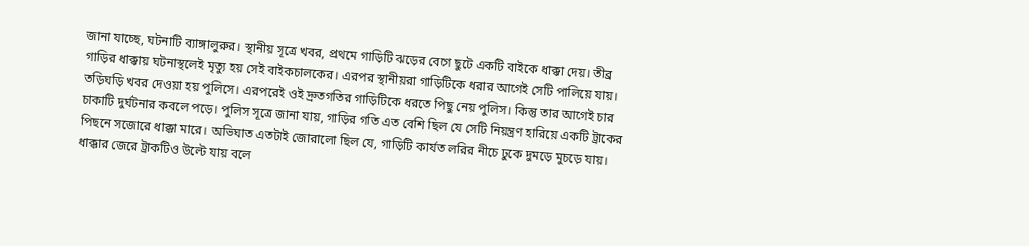জানা যাচ্ছে, ঘটনাটি ব্যাঙ্গালুরুর। স্থানীয় সূত্রে খবর, প্রথমে গাড়িটি ঝড়ের বেগে ছুটে একটি বাইকে ধাক্কা দেয়। তীব্র গাড়ির ধাক্কায় ঘটনাস্থলেই মৃত্যু হয় সেই বাইকচালকের। এরপর স্থানীয়রা গাড়িটিকে ধরার আগেই সেটি পালিয়ে যায়। তড়িঘড়ি খবর দেওয়া হয় পুলিসে। এরপরেই ওই দ্রুতগতির গাড়িটিকে ধরতে পিছু নেয় পুলিস। কিন্তু তার আগেই চার চাকাটি দুর্ঘটনার কবলে পড়ে। পুলিস সূত্রে জানা যায়, গাড়ির গতি এত বেশি ছিল যে সেটি নিয়ন্ত্রণ হারিয়ে একটি ট্রাকের পিছনে সজোরে ধাক্কা মারে। অভিঘাত এতটাই জোরালো ছিল যে, গাড়িটি কার্যত লরির নীচে ঢুকে দুমড়ে মুচড়ে যায়। ধাক্কার জেরে ট্রাকটিও উল্টে যায় বলে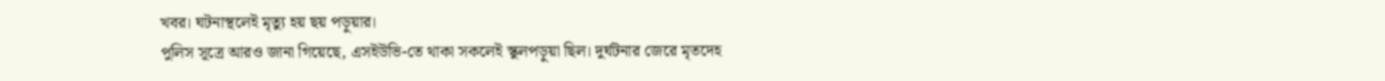খবর। ঘটনাস্থলেই মৃত্যু হয় ছয় পড়ুয়ার।
পুলিস সূত্রে আরও জানা গিয়েছে, এসইউভি-তে থাকা সকলেই স্কুলপড়ুয়া ছিল। দুর্ঘটনার জেরে মৃতদেহ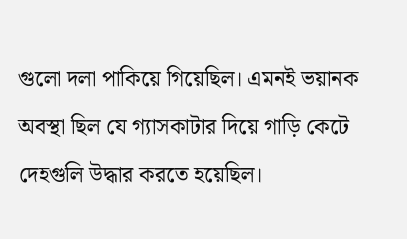গুলো দলা পাকিয়ে গিয়েছিল। এমনই ভয়ানক অবস্থা ছিল যে গ্যাসকাটার দিয়ে গাড়ি কেটে দেহগুলি উদ্ধার করতে হয়েছিল।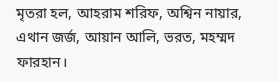মৃতরা হল, আহরাম শরিফ, অশ্বিন নায়ার, এথান জর্জ, আয়ান আলি, ভরত, মহম্মদ ফারহান।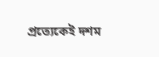প্রত্যেকেই দশম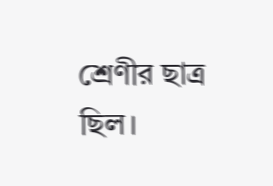শ্রেণীর ছাত্র ছিল।